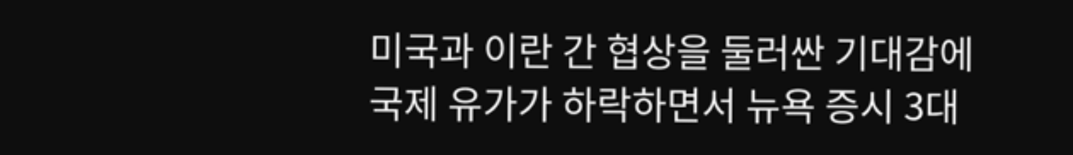미국과 이란 간 협상을 둘러싼 기대감에 국제 유가가 하락하면서 뉴욕 증시 3대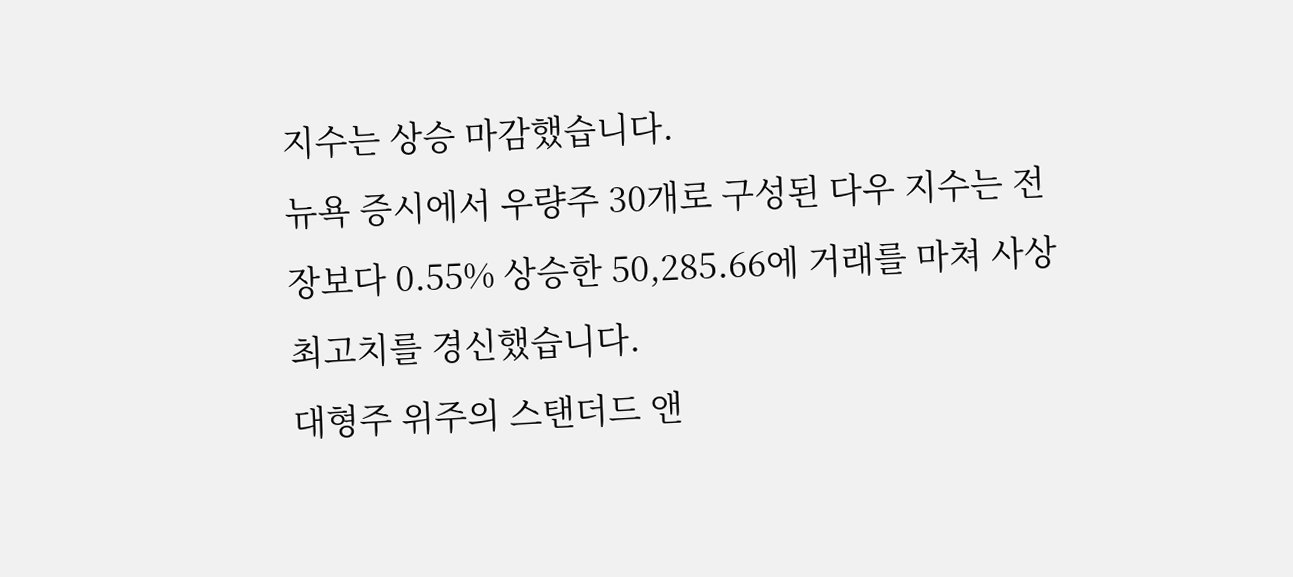지수는 상승 마감했습니다.
뉴욕 증시에서 우량주 30개로 구성된 다우 지수는 전장보다 0.55% 상승한 50,285.66에 거래를 마쳐 사상 최고치를 경신했습니다.
대형주 위주의 스탠더드 앤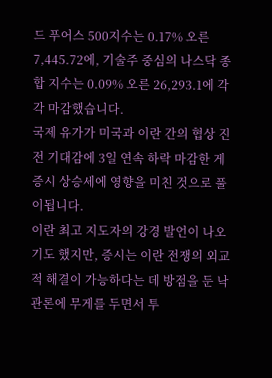드 푸어스 500지수는 0.17% 오른 7,445.72에, 기술주 중심의 나스닥 종합 지수는 0.09% 오른 26,293.1에 각각 마감했습니다.
국제 유가가 미국과 이란 간의 협상 진전 기대감에 3일 연속 하락 마감한 게 증시 상승세에 영향을 미친 것으로 풀이됩니다.
이란 최고 지도자의 강경 발언이 나오기도 했지만, 증시는 이란 전쟁의 외교적 해결이 가능하다는 데 방점을 둔 낙관론에 무게를 두면서 투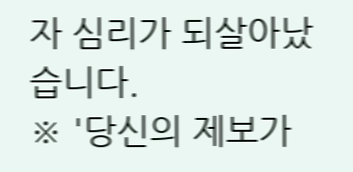자 심리가 되살아났습니다.
※ '당신의 제보가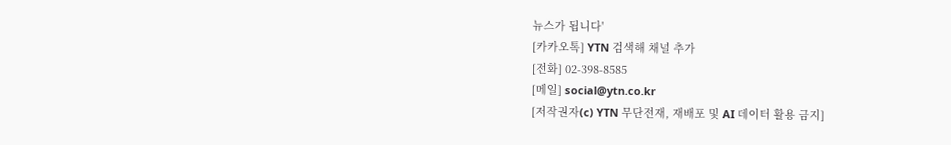뉴스가 됩니다'
[카카오톡] YTN 검색해 채널 추가
[전화] 02-398-8585
[메일] social@ytn.co.kr
[저작권자(c) YTN 무단전재, 재배포 및 AI 데이터 활용 금지]